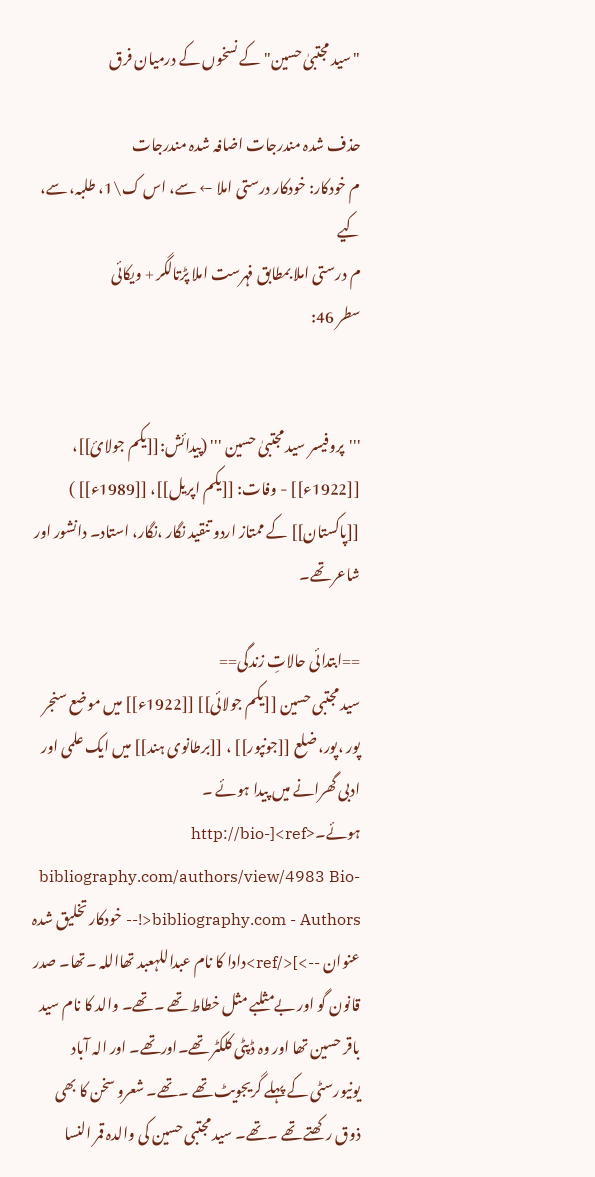"سید مجتبیٰ حسین" کے نسخوں کے درمیان فرق

حذف شدہ مندرجات اضافہ شدہ مندرجات
م خودکار: خودکار درستی املا ← سے، اس ک\1، طلبہ، سے، کیے
م درستی املا بمطابق فہرست املا پڑتالگر + ویکائی
سطر 46:


'''پروفیسر سید مجتبیٰ حسین ''' (پیدائش:[[یکم جولائ]]، [[1922ء]] - وفات: [[یکم اپریل]]، [[1989ء]] ) [[پاکستان]] کے ممتاز اردو تنقید نگار ،نگار، استاد۔ دانشور اور شاعر تھے۔

==ابتدائی حالاتِ زندگی==
سید مجتبی حسین [[یکم جولائی]] [[1922ء]] میں موضع سنجر پور ،پور، ضلع [[جونپور]] ، [[برطانوی ہند]] میں ایک علمی اور ادبی گھرانے میں پیدا ہوئے ۔ ہوئے۔<ref>[http://bio-bibliography.com/authors/view/4983 Bio-bibliography.com - Authors<!-- خودکار تخلیق شدہ عنوان -->]</ref>دادا کا نام عبداللہعبد تھااللہ ۔تھا۔ صدر قانون گو اور بےمثلبے مثل خطاط تھے ۔تھے۔ والد کا نام سید باقر حسین تھا اور وہ ڈپٹی کلکٹر تھے۔اورتھے۔ اور الہ آباد یونیورسٹی کے پہلے گریجویٹ تھے ۔تھے۔ شعرو سخن کا بھی ذوق رکھتے تھے ۔تھے۔ سید مجتبی حسین کی والدہ قمر النسا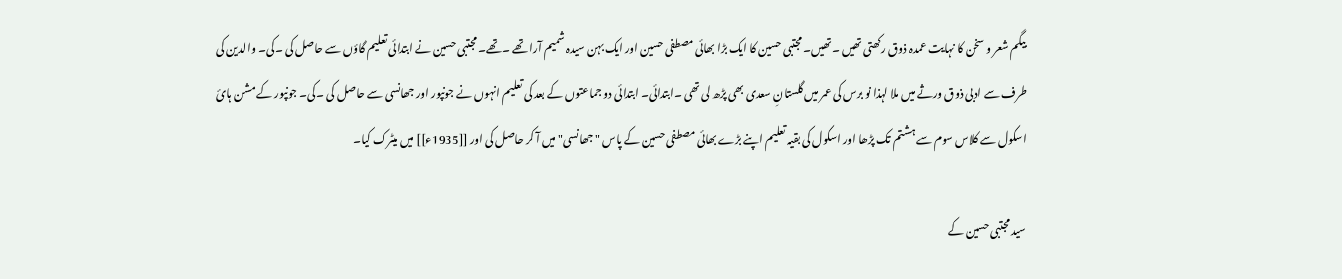بیگم شعر و سخن کا نہایت عمدہ ذوق رکھتی تھیں ۔تھیں۔ مجتبی حسین کا ایک بڑا بھائی مصطفی حسین اور ایک بہن سیدہ شمیم آرا تھے ۔تھے۔ مجتبی حسین نے ابتدائی تعلیم گاؤں سے حاصل کی ۔کی۔ والدین کی طرف سے ادبی ذوق ورثے میں ملا لہذا نو برس کی عمر میں گلستانِ سعدی بھی پڑھ لی تھی ۔ابتدائی۔ ابتدائی دو جماعتوں کے بعد کی تعلیم انہوں نے جونپور اور جھانسی سے حاصل کی ۔کی۔ جونپور کے مشن ہائ اسکول سے کلاس سوم سے ہشتم تک پڑھا اور اسکول کی بقیہ تعلیم اپنے بڑے بھائی مصطفی حسین کے پاس " جھانسی" میں آ کر حاصل کی اور [[1935ء]] میں میٹرک کیا۔

سید مجتبی حسین کے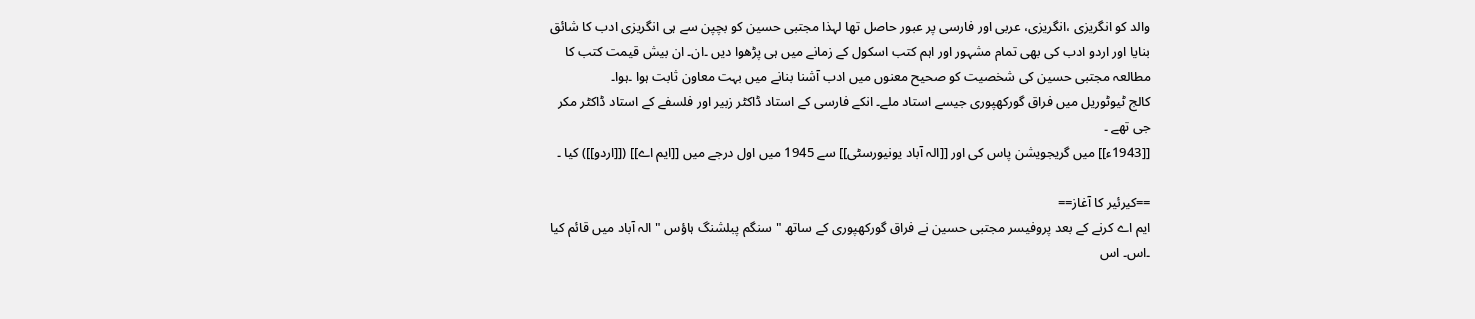والد کو انگریزی ،انگریزی، عربی اور فارسی پر عبور حاصل تھا لہذا مجتبی حسین کو بچپن سے ہی انگریزی ادب کا شائق بنایا اور اردو ادب کی بھی تمام مشہور اور اہم کتب اسکول کے زمانے میں ہی پڑھوا دیں ۔ان۔ ان بیش قیمت کتب کا مطالعہ مجتبی حسین کی شخصیت کو صحیح معنوں میں ادب آشنا بنانے میں بہت معاون ثابت ہوا ۔ہوا۔
کالج ٹیوٹوریل میں فراق گورکھپوری جیسے استاد ملے۔ انکے فارسی کے استاد ڈاکٹر زبیر اور فلسفے کے استاد ڈاکٹر مکر جی تھے ۔
[[1943ء]] میں گریجویشن پاس کی اور [[الہ آباد یونیورسٹی]] سے 1945 میں اول درجے میں [[ایم اے]] ([[اردو]]) کیا ۔

==کیرئیر کا آغاز==
ایم اے کرنے کے بعد پروفیسر مجتبی حسین نے فراق گورکھپوری کے ساتھ " سنگم پبلشنگ ہاؤس " الہ آباد میں قائم کیا ۔اس۔ اس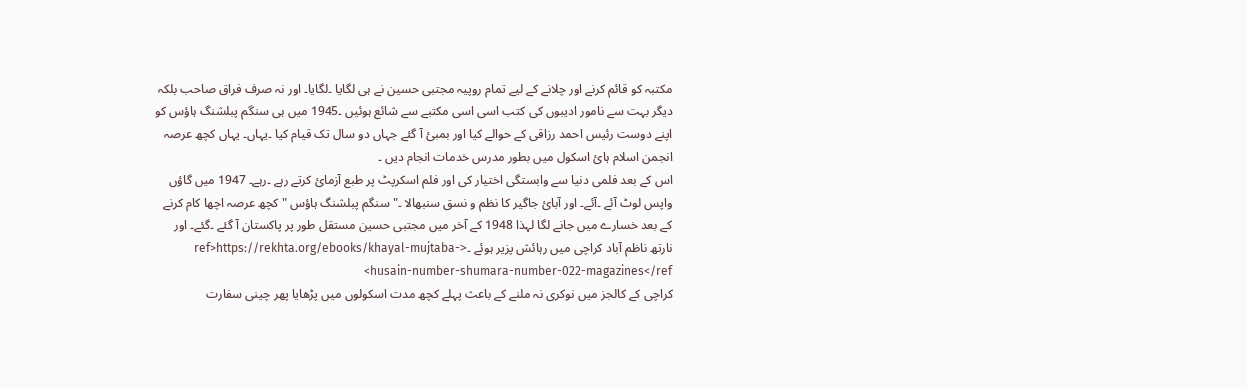مکتبہ کو قائم کرنے اور چلانے کے لیے تمام روپیہ مجتبی حسین نے ہی لگایا ۔لگایا۔ اور نہ صرف فراق صاحب بلکہ دیگر بہت سے نامور ادیبوں کی کتب اسی اسی مکتبے سے شائع ہوئیں ۔1945 میں ہی سنگم پبلشنگ ہاؤس کو اپنے دوست رئیس احمد رزاقی کے حوالے کیا اور بمبئ آ گئے جہاں دو سال تک قیام کیا ۔یہاں۔ یہاں کچھ عرصہ انجمن اسلام ہائ اسکول میں بطور مدرس خدمات انجام دیں ۔
اس کے بعد فلمی دنیا سے وابستگی اختیار کی اور فلم اسکرپٹ پر طبع آزمائ کرتے رہے ۔رہے۔ 1947 میں گاؤں واپس لوٹ آئے ۔آئے۔ اور آبائ جاگیر کا نظم و نسق سنبھالا ۔" سنگم پبلشنگ ہاؤس " کچھ عرصہ اچھا کام کرنے کے بعد خسارے میں جانے لگا لہذا 1948 کے آخر میں مجتبی حسین مستقل طور پر پاکستان آ گئے ۔گئے۔ اور نارتھ ناظم آباد کراچی میں رہائش پزیر ہوئے ۔<ref>https://rekhta.org/ebooks/khayal-mujtaba-husain-number-shumara-number-022-magazines</ref>
کراچی کے کالجز میں نوکری نہ ملنے کے باعث پہلے کچھ مدت اسکولوں میں پڑھایا پھر چینی سفارت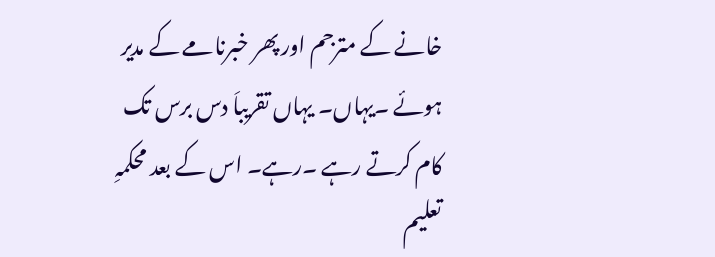خانے کے مترجم اور پھر خبرنامے کے مدیر ہوئے ۔یہاں۔ یہاں تقریباَ دس برس تک کام کرتے رہے ۔رہے۔ اس کے بعد محکمہِ تعلیم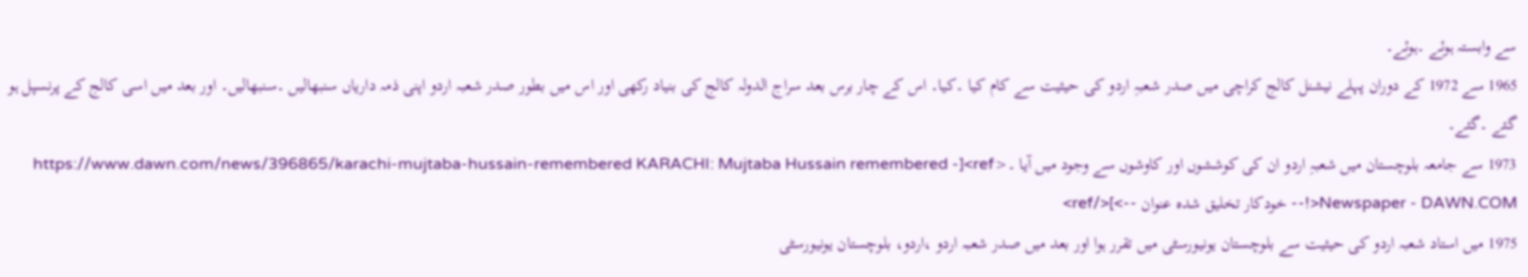سے وابستہ ہوئے ۔ہوئے۔
1965 سے 1972 کے دوران پہلے نیشنل کالج کراچی میں صدر شعبہِ اردو کی حیثیت سے کام کیا ۔کیا۔ اس کے چار برس بعد سراج الدولہ کالج کی بنیاد رکھی اور اس میں بطور صدر شعبہ اردو اپنی ذمہ داریاں سنبھالیں ۔سنبھالیں۔ اور بعد میں اسی کالج کے پرنسپل ہو گئے ۔گئے۔
1973 سے جامعہ بلوچستان میں شعبہِ اردو ان کی کوششوں اور کاوشوں سے وجود میں آیا ۔<ref>[https://www.dawn.com/news/396865/karachi-mujtaba-hussain-remembered KARACHI: Mujtaba Hussain remembered - Newspaper - DAWN.COM<!-- خودکار تخلیق شدہ عنوان -->]</ref>
1975 میں استاد شعبہ اردو کی حیثیت سے بلوچستان یونیورسٹی میں تقرر ہوا اور بعد میں صدر شعبہ اردو ،اردو، بلوچستان یونیورسٹی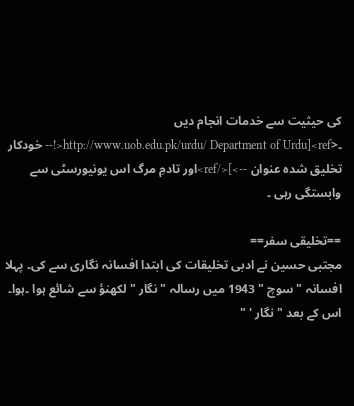کی حیثیت سے خدمات انجام دیں ۔<ref>[http://www.uob.edu.pk/urdu/ Department of Urdu<!-- خودکار تخلیق شدہ عنوان -->]</ref>اور تادمِ مرگ اس یونیورسٹی سے وابستگی رہی ۔

==تخلیقی سفر==
مجتبی حسین نے ادبی تخلیقات کی ابتدا افسانہ نگاری سے کی۔ پہلا افسانہ " سوچ " 1943 میں رسالہ " نگار " لکھنؤ سے شائع ہوا ۔ہوا۔ اس کے بعد " نگار ' "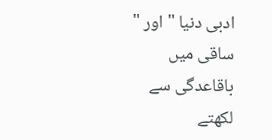ادبی دنیا " اور " ساقی میں باقاعدگی سے لکھتے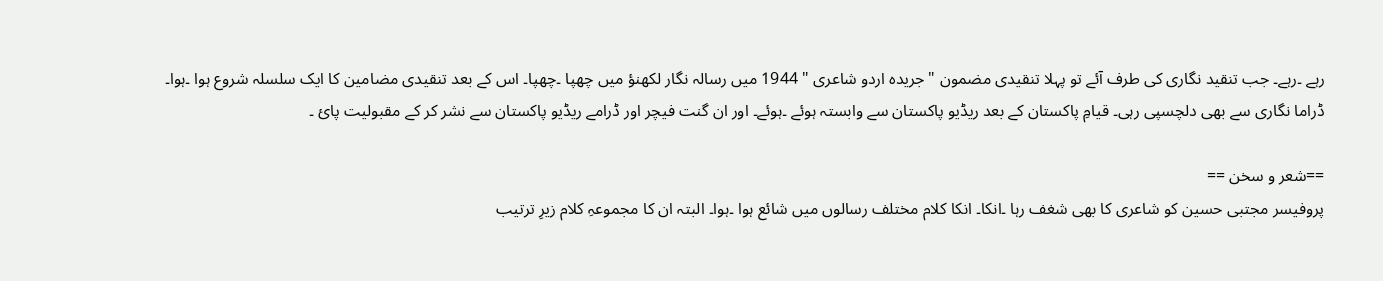رہے ۔رہے۔ جب تنقید نگاری کی طرف آئے تو پہلا تنقیدی مضمون " جریدہ اردو شاعری " 1944 میں رسالہ نگار لکھنؤ میں چھپا ۔چھپا۔ اس کے بعد تنقیدی مضامین کا ایک سلسلہ شروع ہوا ۔ہوا۔
ڈراما نگاری سے بھی دلچسپی رہی۔ قیامِ پاکستان کے بعد ریڈیو پاکستان سے وابستہ ہوئے ۔ہوئے۔ اور ان گنت فیچر اور ڈرامے ریڈیو پاکستان سے نشر کر کے مقبولیت پائ ۔

==شعر و سخن ==
پروفیسر مجتبی حسین کو شاعری کا بھی شغف رہا ۔انکا۔ انکا کلام مختلف رسالوں میں شائع ہوا ۔ہوا۔ البتہ ان کا مجموعہِ کلام زیرِ ترتیب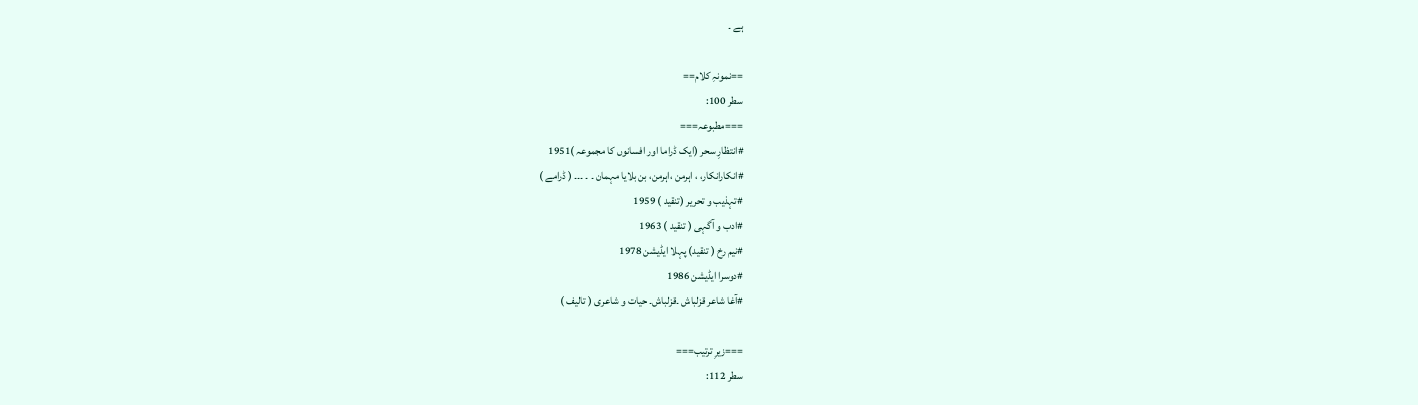ہے ۔

==نمونہِ کلام==
سطر 100:
===مطبوعہ===
#انتظارِ سحر (ایک ڈراما اور افسانوں کا مجموعہ )1951
#انکارانکار، ، اہرمن ،اہرمن، بن بلایا مہمان ۔ ۔ ۔۔۔ ( ڈرامے )
#تہذیب و تحریر (تنقید ) 1959
#ادب و آگہی ( تنقید ) 1963
#نیم رخ ( تنقید) پہلا ایڈیشن 1978
#دوسرا ایڈیشن 1986
#آغا شاعر قزلباش ۔قزلباش۔ حیات و شاعری ( تالیف )

===زیرِ ترتیب===
سطر 112: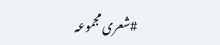#شعری مجموعہ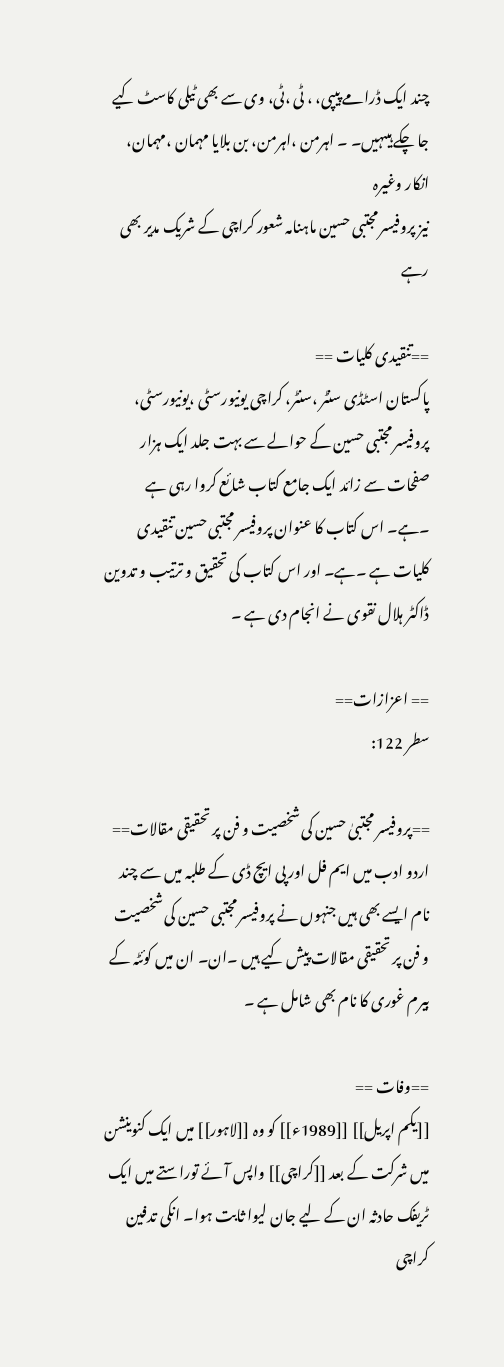چند ایک ڈرامے پیپی، ، ٹی ،ٹی، وی سے بھی ٹیلی کاسٹ کیے جا چکے ہیںہیں۔ ۔ اہرمن ،اہرمن، بن بلایا مہمان ،مہمان، انکار وغیرہ
نیز پروفیسر مجتبی حسین ماہنامہ شعور کراچی کے شریک مدیر بھی رہے

==تنقیدی کلیات ==
پاکستان اسٹڈی سنٹر ،سنٹر، کراچی یونیورسٹی ،یونیورسٹی، پروفیسر مجتبی حسین کے حوالے سے بہت جلد ایک ہزار صفحات سے زائد ایک جامع کتاب شائع کروا رہی ہے ۔ہے۔ اس کتاب کا عنوان پروفیسر مجتبی حسین تنقیدی کلیات ہے ۔ہے۔ اور اس کتاب کی تحقیق و ترتیب و تدوین ڈاکٹر ہلال نقوی نے انجام دی ہے ۔

== اعزازات==
سطر 122:

==پروفیسر مجتبیٰ حسین کی شخصیت و فن پر تحقیقی مقالات==
اردو ادب میں ایم فل اور پی ایچ ڈی کے طلبہ میں سے چند نام ایسے بھی ہیں جنہوں نے پروفیسر مجتبی حسین کی شخصیت و فن پر تحقیقی مقالات پیش کیے ہیں ۔ان۔ ان میں کوئٹہ کے بیرم غوری کا نام بھی شامل ہے ۔

==وفات ==
[[یکم اپریل]] [[1989ء]] کو وہ [[لاہور]] میں ایک کنوینشن میں شرکت کے بعد [[کراچی]] واپس آ ئے توراستے میں ایک ٹریفک حادثہ ان کے لیے جان لیوا ثابت ہوا۔ انکی تدفین کراچی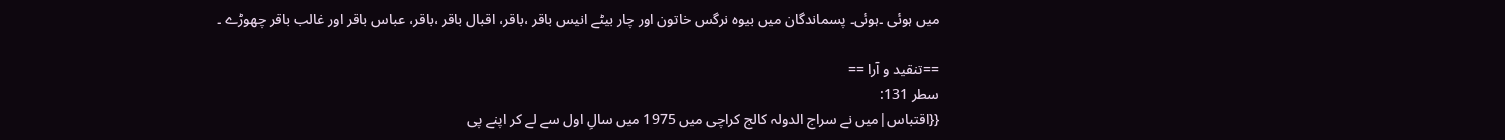میں ہوئی ۔ہوئی۔ پسماندگان میں بیوہ نرگس خاتون اور چار بیٹے انیس باقر ،باقر، اقبال باقر ،باقر، عباس باقر اور غالب باقر چھوڑے ۔

==تنقید و آرا ==
سطر 131:
{{اقتباس|میں نے سراج الدولہ کالج کراچی میں 1975 میں سالِ اول سے لے کر اپنے پی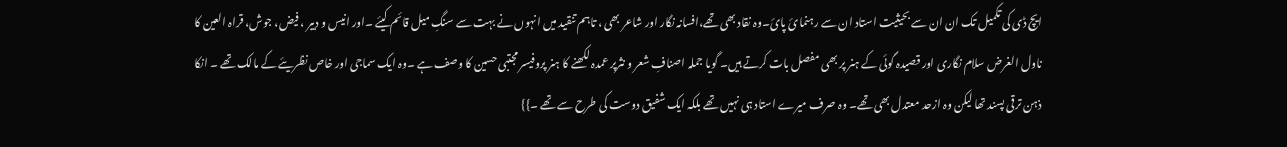ایچ ڈی کی تکمیل تک ان ان سے بحیثیت استاد ان سے رہنمائ پائ۔وہ نقاد بھی تھے،افسانہ نگار اور شاعر بھی ، تاہم تنقید میں انہوں نے بہت سے سنگِ میل قائم کیئے ۔اور انیس و دبیر ، فیض، جوش، قراہ العین کا ناول الغرض سلام نگاری اور قصیدہ گوئی کے ہنر پر بھی مفصل بات کرتے ہیں۔ گویا جملہ اصنافِ شعر و نثرپر عمدہ لکھنے کا ہنر پروفیسر مجتبی حسین کا وصف ہے ۔وہ ایک سماجی اور خاص نظریئے کے مالک تھے ۔ انکا ذہن ترقی پسند تھا لیکن وہ ازحد معتدل بھی تھے۔ وہ صرف میرے استاد ہی نہیں تھے بلکہ ایک شفیق دوست کی طرح سے تھے ۔}}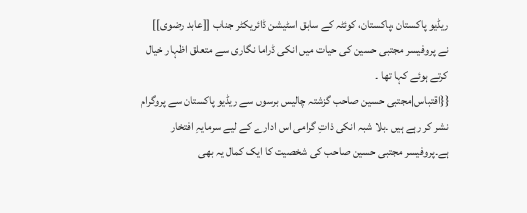ریڈیو پاکستان ،پاکستان، کوئٹہ کے سابق اسٹیشن ڈائریکٹر جناب [[عابد رضوی]] نے پروفیسر مجتبی حسین کی حیات میں انکی ڈراما نگاری سے متعلق اظہار خیال کرتے ہوئے کہا تھا ۔
{{اقتباس|مجتبی حسین صاحب گزشتہ چالیس برسوں سے ریڈیو پاکستان سے پروگرام نشر کر رہے ہیں ۔بلا شبہ انکی ذاتِ گرامی اس ادارے کے لیے سرمایہِ افتخار ہے۔پروفیسر مجتبی حسین صاحب کی شخصیت کا ایک کمال یہ بھی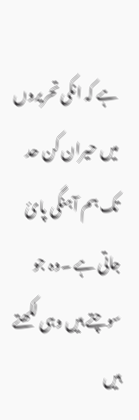ہے کہ انکی تحریروں میں حیران کن حد تک ہم آہنگی پائ جاتی ہے ۔وہ جو سوچتے ہیں وہی لکھتے ہیں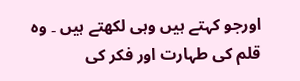اورجو کہتے ہیں وہی لکھتے ہیں ۔ وہ قلم کی طہارت اور فکر کی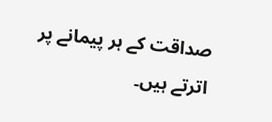صداقت کے ہر پیمانے پر اترتے ہیں۔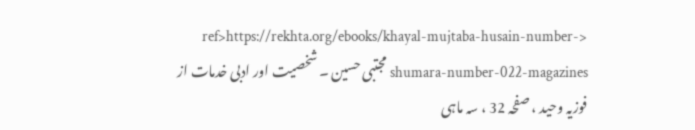<ref>https://rekhta.org/ebooks/khayal-mujtaba-husain-number-shumara-number-022-magazines مجتبی حسین ۔ شخصیت اور ادبی خدمات از فوزیہ وحید ، صفحہ 32 ، سہ ماہی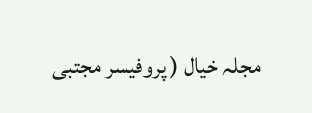مجلہ خیال ( پروفیسر مجتبی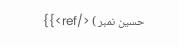حسین نمبر ) </ref>}}